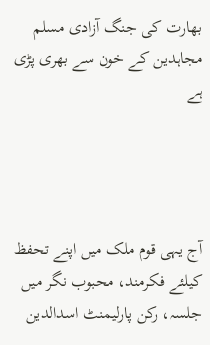بھارت کی جنگ آزادی مسلم مجاہدین کے خون سے بھری پڑی ہے




آج یہی قوم ملک میں اپنے تحفظ کیلئے فکرمند، محبوب نگر میں جلسہ، رکن پارلیمنٹ اسدالدین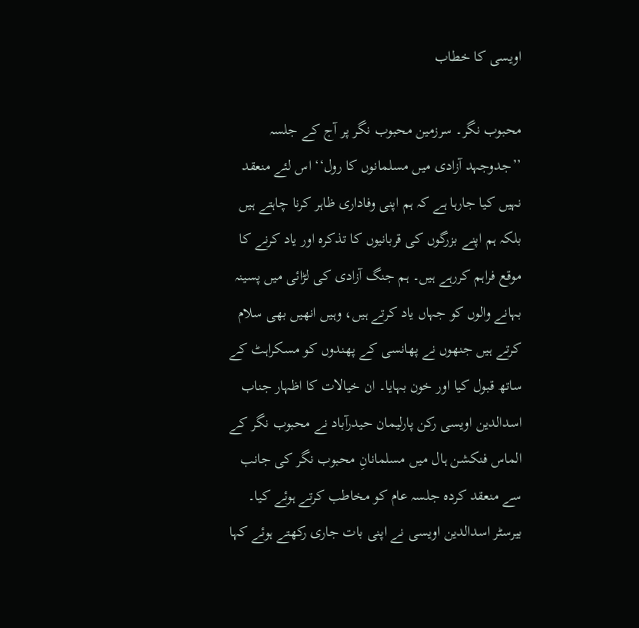اویسی کا خطاب

محبوب نگر۔ سرزمین محبوب نگر پر آج کے جلسہ ’’جدوجہد آزادی میں مسلمانوں کا رول‘‘ اس لئے منعقد نہیں کیا جارہا ہے کہ ہم اپنی وفاداری ظاہر کرنا چاہتے ہیں بلکہ ہم اپنے بزرگوں کی قربانیوں کا تذکرہ اور یاد کرنے کا موقع فراہم کررہے ہیں۔ ہم جنگ آزادی کی لڑائی میں پسینہ بہانے والوں کو جہاں یاد کرتے ہیں، وہیں انھیں بھی سلام کرتے ہیں جنھوں نے پھانسی کے پھندوں کو مسکراہٹ کے ساتھ قبول کیا اور خون بہایا۔ ان خیالات کا اظہار جناب اسدالدین اویسی رکن پارلیمان حیدرآباد نے محبوب نگر کے الماس فنکشن ہال میں مسلمانانِ محبوب نگر کی جانب سے منعقد کردہ جلسہ عام کو مخاطب کرتے ہوئے کیا۔ بیرسٹر اسدالدین اویسی نے اپنی بات جاری رکھتے ہوئے کہا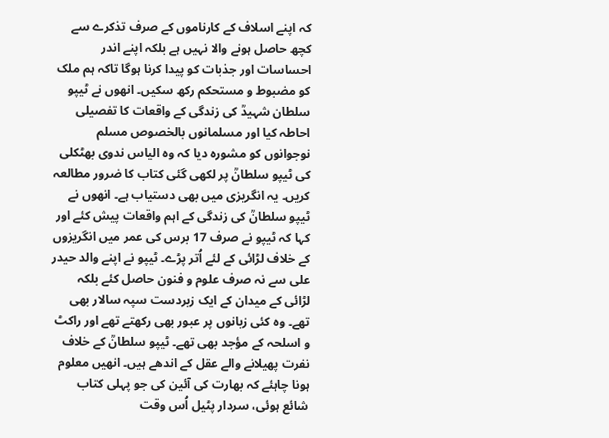کہ اپنے اسلاف کے کارناموں کے صرف تذکرے سے کچھ حاصل ہونے والا نہیں ہے بلکہ اپنے اندر احساسات اور جذبات کو پیدا کرنا ہوگا تاکہ ہم ملک کو مضبوط و مستحکم رکھ سکیں۔ انھوں نے ٹیپو سلطان شہیدؒ کی زندگی کے واقعات کا تفصیلی احاطہ کیا اور مسلمانوں بالخصوص مسلم نوجوانوں کو مشورہ دیا کہ وہ الیاس ندوی بھٹکلی کی ٹیپو سلطانؒ پر لکھی گئی کتاب کا ضرور مطالعہ کریں۔ یہ انگریزی میں بھی دستیاب ہے۔ انھوں نے ٹیپو سلطانؒ کی زندگی کے اہم واقعات پیش کئے اور کہا کہ ٹیپو نے صرف 17 برس کی عمر میں انگریزوں کے خلاف لڑائی کے لئے اُتر پڑے۔ ٹیپو نے اپنے والد حیدر علی سے نہ صرف علوم و فنون حاصل کئے بلکہ لڑائی کے میدان کے ایک زبردست سپہ سالار بھی تھے۔ وہ کئی زبانوں پر عبور بھی رکھتے تھے اور راکٹ و اسلحہ کے مؤجد بھی تھے۔ ٹیپو سلطانؒ کے خلاف نفرت پھیلانے والے عقل کے اندھے ہیں۔ انھیں معلوم ہونا چاہئے کہ بھارت کی آئین کی جو پہلی کتاب شائع ہوئی، سردار پٹیل اُس وقت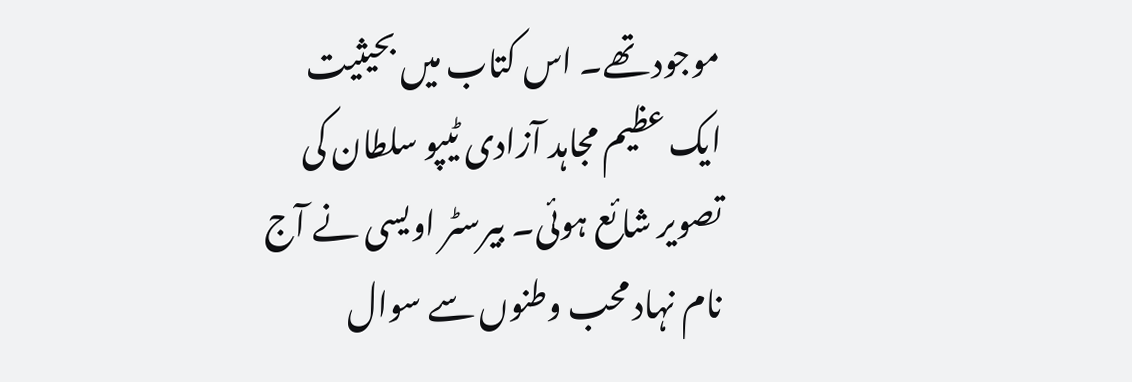موجود تھے۔ اس کتاب میں بحیثیت ایک عظیم مجاہد آزادی ٹیپو سلطان کی تصویر شائع ہوئی۔ بیرسٹر اویسی نے آج نام نہاد محب وطنوں سے سوال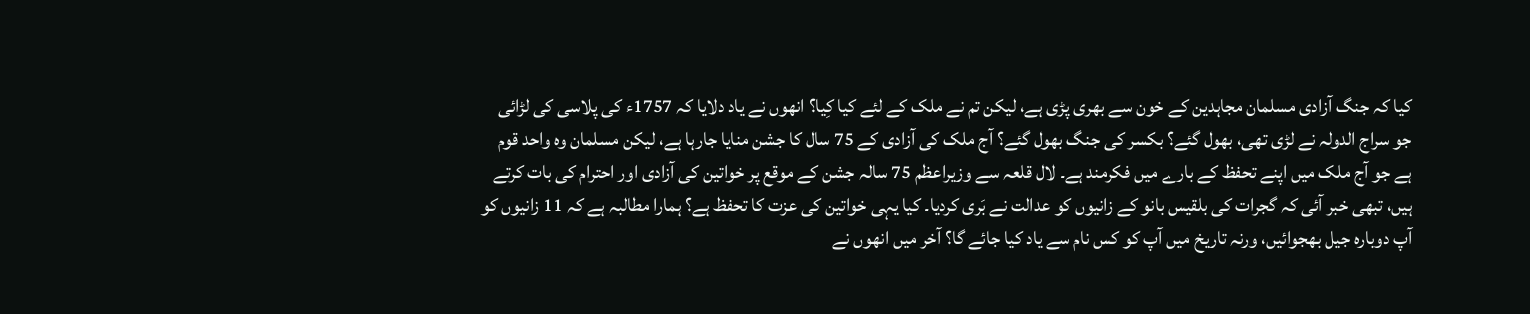کیا کہ جنگ آزادی مسلمان مجاہدین کے خون سے بھری پڑی ہے، لیکن تم نے ملک کے لئے کیا کِیا؟ انھوں نے یاد دلایا کہ 1757ء کی پلاسی کی لڑائی جو سراج الدولہ نے لڑی تھی، بھول گئے؟ بکسر کی جنگ بھول گئے؟ آج ملک کی آزادی کے 75 سال کا جشن منایا جارہا ہے، لیکن مسلمان وہ واحد قوم ہے جو آج ملک میں اپنے تحفظ کے بارے میں فکرمند ہے۔ لال قلعہ سے وزیراعظم 75 سالہ جشن کے موقع پر خواتین کی آزادی اور احترام کی بات کرتے ہیں، تبھی خبر آئی کہ گجرات کی بلقیس بانو کے زانیوں کو عدالت نے بَری کردیا۔ کیا یہی خواتین کی عزت کا تحفظ ہے؟ ہمارا مطالبہ ہے کہ 11 زانیوں کو آپ دوبارہ جیل بھجوائیں، ورنہ تاریخ میں آپ کو کس نام سے یاد کیا جائے گا؟ آخر میں انھوں نے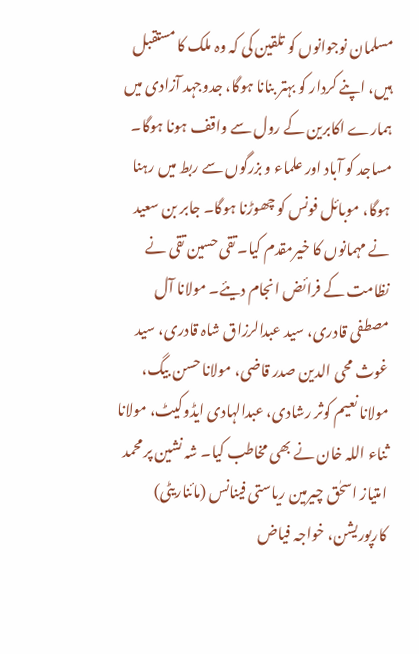مسلمان نوجوانوں کو تلقین کی کہ وہ ملک کا مستقبل ہیں، اپنے کردار کو بہتر بنانا ہوگا، جدوجہد آزادی میں ہمارے اکابرین کے رول سے واقف ہونا ہوگا۔ مساجد کو آباد اور علماء و بزرگوں سے ربط میں رہنا ہوگا، موبائل فونس کو چھوڑنا ہوگا۔ جابر بن سعید نے مہمانوں کا خیرمقدم کیا۔ تقی حسین تقی نے نظامت کے فرائض انجام دیئے۔ مولانا آل مصطفی قادری، سید عبدالرزاق شاہ قادری، سید غوث محی الدین صدر قاضی، مولانا حسن بیگ، مولانا نعیم کوثر رشادی، عبدالہادی ایڈوکیٹ، مولانا ثناء اللہ خان نے بھی مخاطب کیا۔ شہ نشین پر محمد امتیاز اسحٰق چیرمین ریاستی فینانس (مائناریٹی) کارپوریشن، خواجہ فیاض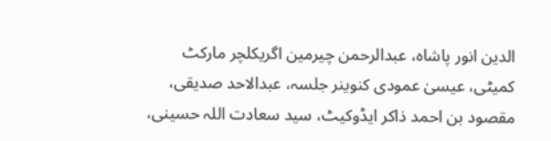الدین انور پاشاہ، عبدالرحمن چیرمین اگریکلچر مارکٹ کمیٹی، عیسیٰ عمودی کنوینر جلسہ، عبدالاحد صدیقی، مقصود بن احمد ذاکر ایڈوکیٹ، سید سعادت اللہ حسینی،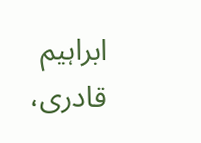ابراہیم قادری،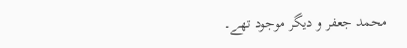محمد جعفر و دیگر موجود تھے۔